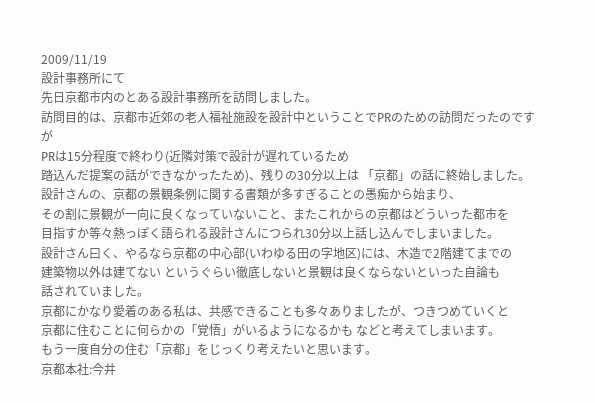2009/11/19
設計事務所にて
先日京都市内のとある設計事務所を訪問しました。
訪問目的は、京都市近郊の老人福祉施設を設計中ということでPRのための訪問だったのですが
PRは15分程度で終わり(近隣対策で設計が遅れているため
踏込んだ提案の話ができなかったため)、残りの30分以上は 「京都」の話に終始しました。
設計さんの、京都の景観条例に関する書類が多すぎることの愚痴から始まり、
その割に景観が一向に良くなっていないこと、またこれからの京都はどういった都市を
目指すか等々熱っぽく語られる設計さんにつられ30分以上話し込んでしまいました。
設計さん曰く、やるなら京都の中心部(いわゆる田の字地区)には、木造で2階建てまでの
建築物以外は建てない というぐらい徹底しないと景観は良くならないといった自論も
話されていました。
京都にかなり愛着のある私は、共感できることも多々ありましたが、つきつめていくと
京都に住むことに何らかの「覚悟」がいるようになるかも などと考えてしまいます。
もう一度自分の住む「京都」をじっくり考えたいと思います。
京都本社:今井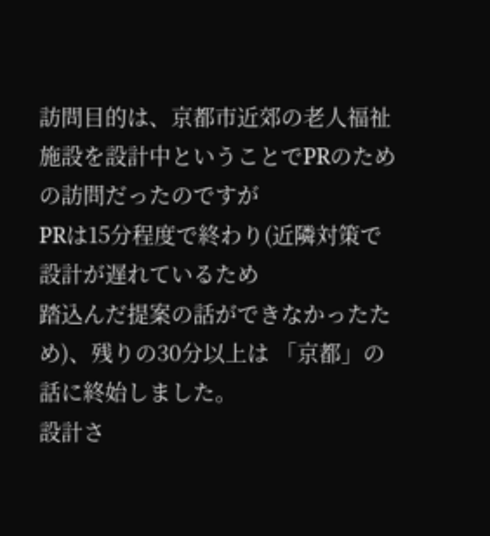訪問目的は、京都市近郊の老人福祉施設を設計中ということでPRのための訪問だったのですが
PRは15分程度で終わり(近隣対策で設計が遅れているため
踏込んだ提案の話ができなかったため)、残りの30分以上は 「京都」の話に終始しました。
設計さ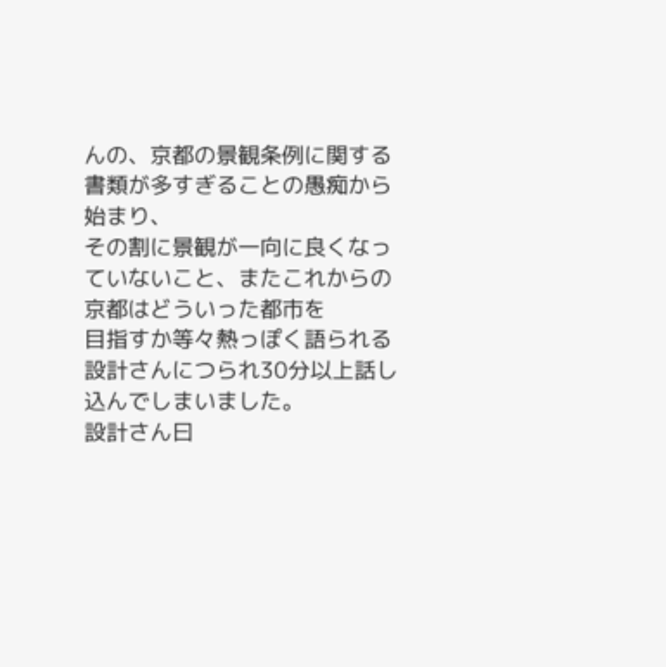んの、京都の景観条例に関する書類が多すぎることの愚痴から始まり、
その割に景観が一向に良くなっていないこと、またこれからの京都はどういった都市を
目指すか等々熱っぽく語られる設計さんにつられ30分以上話し込んでしまいました。
設計さん曰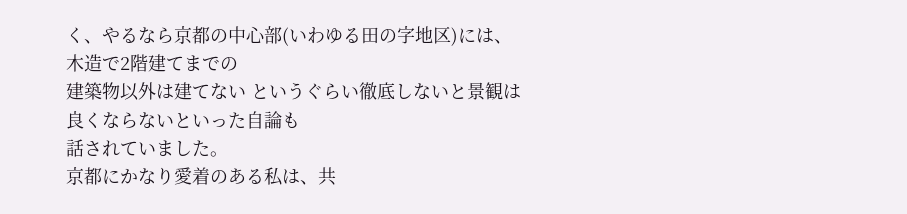く、やるなら京都の中心部(いわゆる田の字地区)には、木造で2階建てまでの
建築物以外は建てない というぐらい徹底しないと景観は良くならないといった自論も
話されていました。
京都にかなり愛着のある私は、共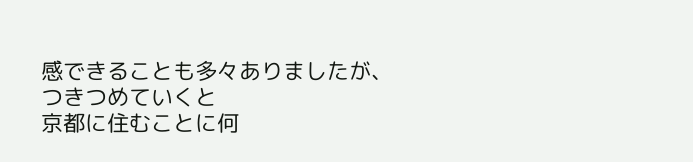感できることも多々ありましたが、つきつめていくと
京都に住むことに何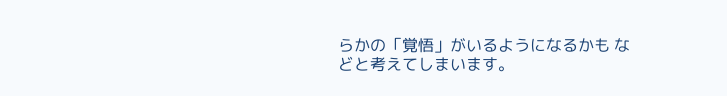らかの「覚悟」がいるようになるかも などと考えてしまいます。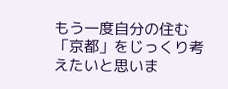もう一度自分の住む「京都」をじっくり考えたいと思いま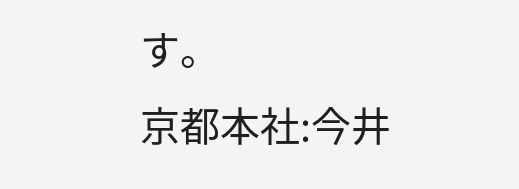す。
京都本社:今井